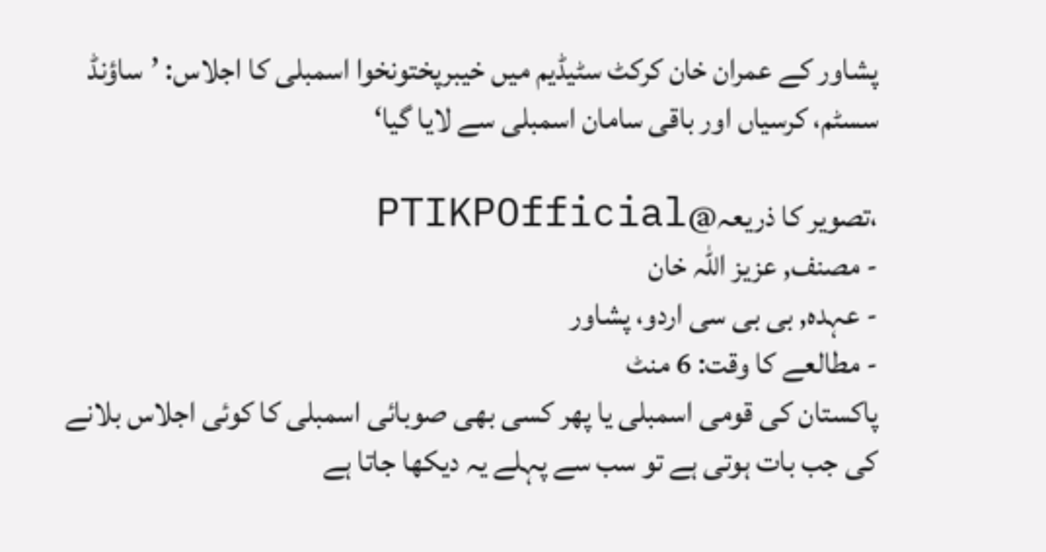پشاور کے عمران خان کرکٹ سٹیڈیم میں خیبرپختونخوا اسمبلی کا اجلاس: ’ساؤنڈ سسٹم، کرسیاں اور باقی سامان اسمبلی سے لایا گیا‘

،تصویر کا ذریعہ@PTIKPOfficial
- مصنف, عزیز اللہ خان
- عہدہ, بی بی سی اردو، پشاور
- مطالعے کا وقت: 6 منٹ
پاکستان کی قومی اسمبلی یا پھر کسی بھی صوبائی اسمبلی کا کوئی اجلاس بلانے کی جب بات ہوتی ہے تو سب سے پہلے یہ دیکھا جاتا ہے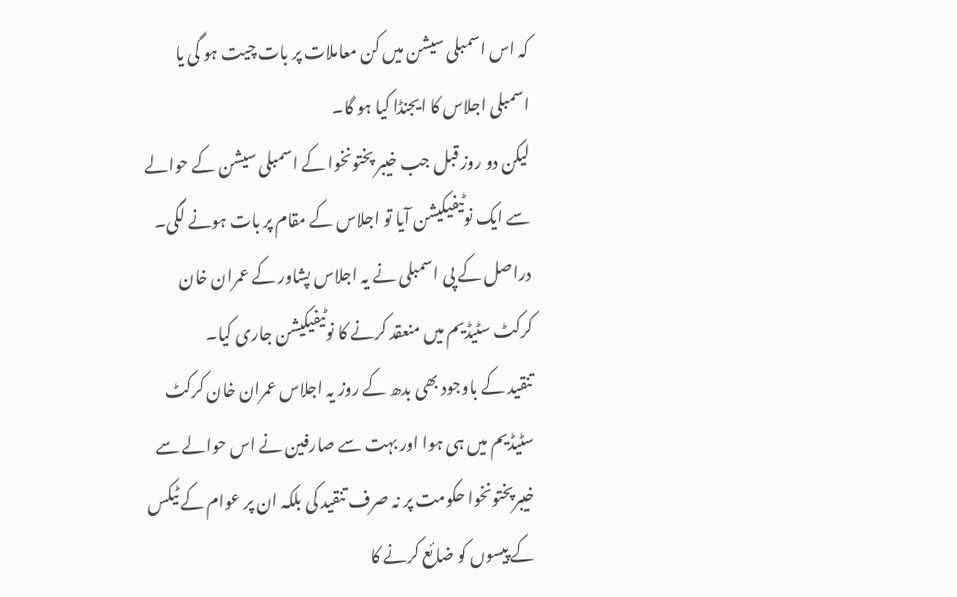کہ اس اسمبلی سیشن میں کن معاملات پر بات چیت ہو گی یا اسمبلی اجلاس کا ایجنڈا کیا ہو گا۔
لیکن دو روز قبل جب خیبر پختونخوا کے اسمبلی سیشن کے حوالے سے ایک نوٹیفیکیشن آیا تو اجلاس کے مقام پر بات ہونے لگی۔ دراصل کے پی اسمبلی نے یہ اجلاس پشاور کے عمران خان کرکٹ سٹیڈیم میں منعقد کرنے کا نوٹیفیکیشن جاری کیا۔
تنقید کے باوجود بھی بدھ کے روز یہ اجلاس عمران خان کرکٹ سٹیڈیم میں ہی ہوا اور بہت سے صارفین نے اس حوالے سے خیبرپختونخوا حکومت پر نہ صرف تنقید کی بلکہ ان پر عوام کے ٹیکس کے پیسوں کو ضائع کرنے کا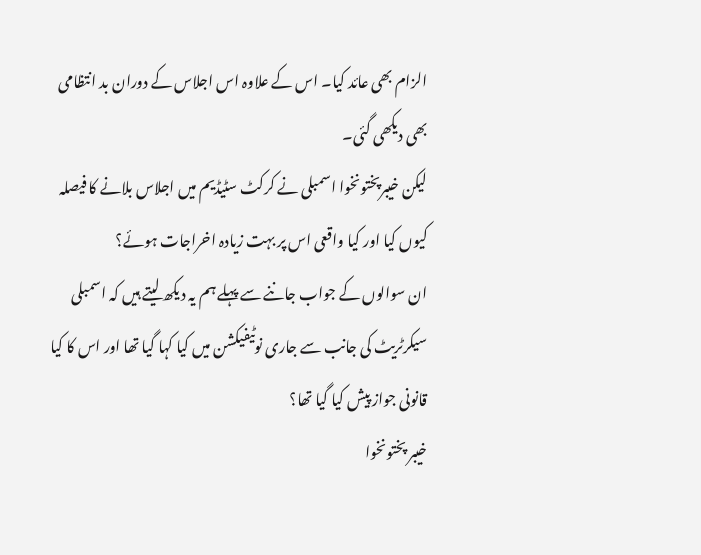الزام بھی عائد کیا۔ اس کے علاوہ اس اجلاس کے دوران بد انتظامی بھی دیکھی گئی۔
لیکن خیبرپختونخوا اسمبلی نے کرکٹ سٹیڈیم میں اجلاس بلانے کا فیصلہ کیوں کیا اور کیا واقعی اس پر بہت زیادہ اخراجات ہوئے؟
ان سوالوں کے جواب جاننے سے پہلے ہم یہ دیکھ لیتے ہیں کہ اسمبلی سیکرٹریٹ کی جانب سے جاری نوٹیفیکشن میں کیا کہا گیا تھا اور اس کا کیا قانونی جواز پیش کیا گیا تھا؟
خیبر پختونخوا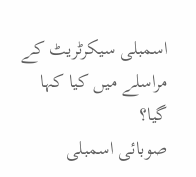اسمبلی سیکرٹریٹ کے مراسلے میں کیا کہا گیا؟
صوبائی اسمبلی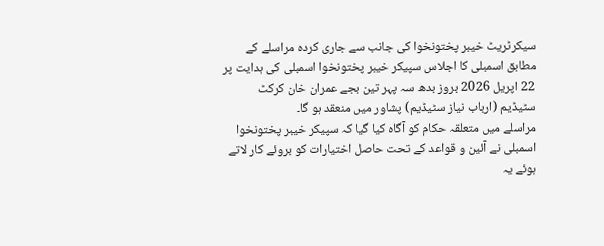سیکرٹریٹ خیبر پختونخوا کی جانب سے جاری کردہ مراسلے کے مطابق اسمبلی کا اجلاس سپیکر خیبر پختونخوا اسمبلی کی ہدایت پر 22 اپریل 2026 بروز بدھ سہ پہر تین بجے عمران خان کرکٹ سٹیڈیم (ارباب نیاز سٹیڈیم) پشاور میں منعقد ہو گا۔
مراسلے میں متعلقہ حکام کو آگاہ کیا گیا کہ سپیکر خیبر پختونخوا اسمبلی نے آئین و قواعد کے تحت حاصل اختیارات کو بروئے کار لاتے ہوئے یہ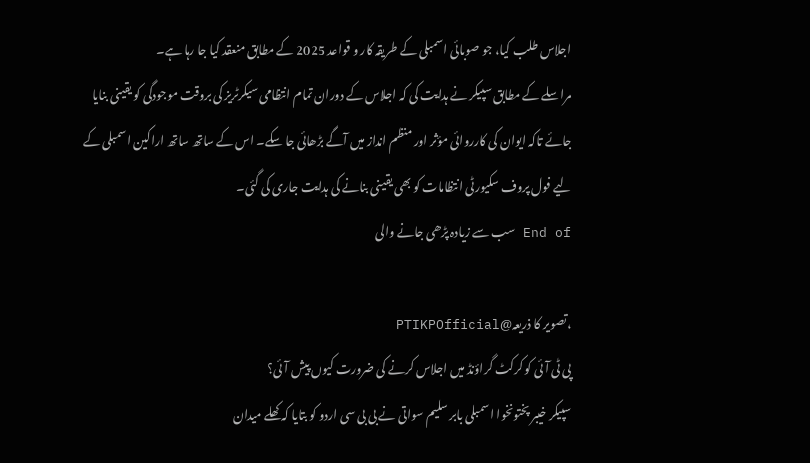اجلاس طلب کیا، جو صوبائی اسمبلی کے طریقہ کار و قواعد 2025 کے مطابق منعقد کیا جا رہا ہے۔
مراسلے کے مطابق سپیکر نے ہدایت کی کہ اجلاس کے دوران تمام انتظامی سیکرٹریز کی بروقت موجودگی کو یقینی بنایا جائے تاکہ ایوان کی کارروائی مؤثر اور منظم انداز میں آگے بڑھائی جا سکے۔ اس کے ساتھ ساتھ اراکین اسمبلی کے لیے فول پروف سکیورٹی انتظامات کو بھی یقینی بنانے کی ہدایت جاری کی گئی۔
End of سب سے زیادہ پڑھی جانے والی

،تصویر کا ذریعہ@PTIKPOfficial
پی ٹی آئی کو کرکٹ گراؤنڈ میں اجلاس کرنے کی ضرورت کیوں پیش آئی؟
سپیکر خیبر پختونخوا اسمبلی بابر سلیم سواتی نے بی بی سی اردو کو بتایا کہ کھلے میدان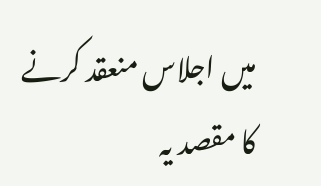میں اجلاس منعقد کرنے کا مقصد یہ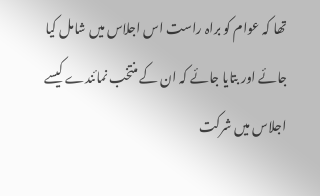تھا کہ عوام کو براہ راست اس اجلاس میں شامل کیا جائے اور بتایا جائے کہ ان کے منتخب نمائندے کیسے اجلاس میں شرکت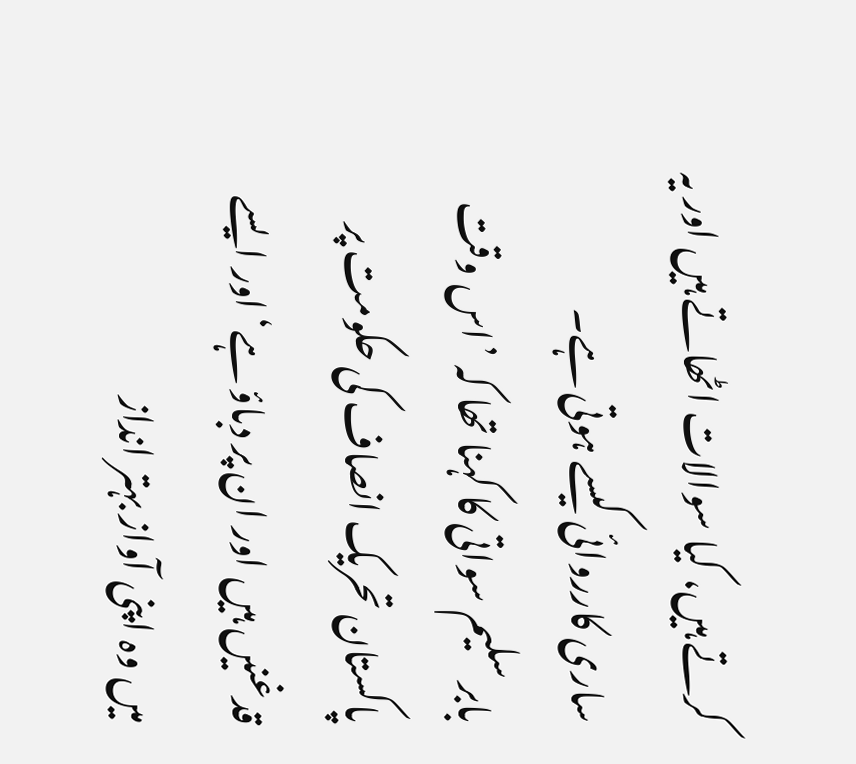کرتے ہیں، کیا سوالات اٹھاتے ہیں اور یہ ساری کارروائی کیسے ہوتی ہے۔
بابر سلیم سواتی کا کہنا تھا کہ ’اس وقت پاکستان تحریک انصاف کی حکومت پر قدغنیں ہیں اور ان پر دباؤ ہے‘ اور ایسے میں وہ اپنی آواز بہتر انداز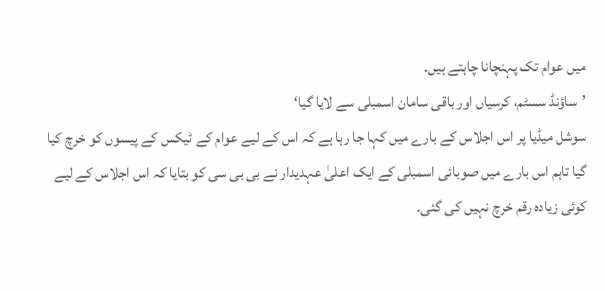میں عوام تک پہنچانا چاہتے ہیں۔
’ساؤنڈ سسٹم، کرسیاں اور باقی سامان اسمبلی سے لایا گیا‘
سوشل میڈیا پر اس اجلاس کے بارے میں کہا جا رہا ہے کہ اس کے لیے عوام کے ٹیکس کے پیسوں کو خرچ کیا گیا تاہم اس بارے میں صوبائی اسمبلی کے ایک اعلیٰ عہدیدار نے بی بی سی کو بتایا کہ اس اجلاس کے لیے کوئی زیادہ رقم خرچ نہیں کی گئی۔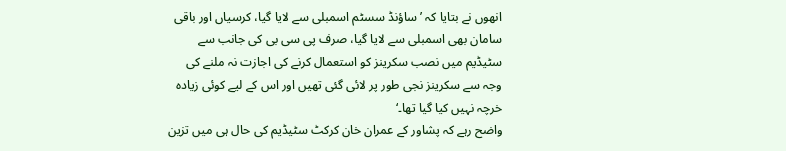انھوں نے بتایا کہ ’ساؤنڈ سسٹم اسمبلی سے لایا گیا، کرسیاں اور باقی سامان بھی اسمبلی سے لایا گیا، صرف پی سی بی کی جانب سے سٹیڈیم میں نصب سکرینز کو استعمال کرنے کی اجازت نہ ملنے کی وجہ سے سکرینز نجی طور پر لائی گئی تھیں اور اس کے لیے کوئی زیادہ خرچہ نہیں کیا گیا تھا۔‘
واضح رہے کہ پشاور کے عمران خان کرکٹ سٹیڈیم کی حال ہی میں تزین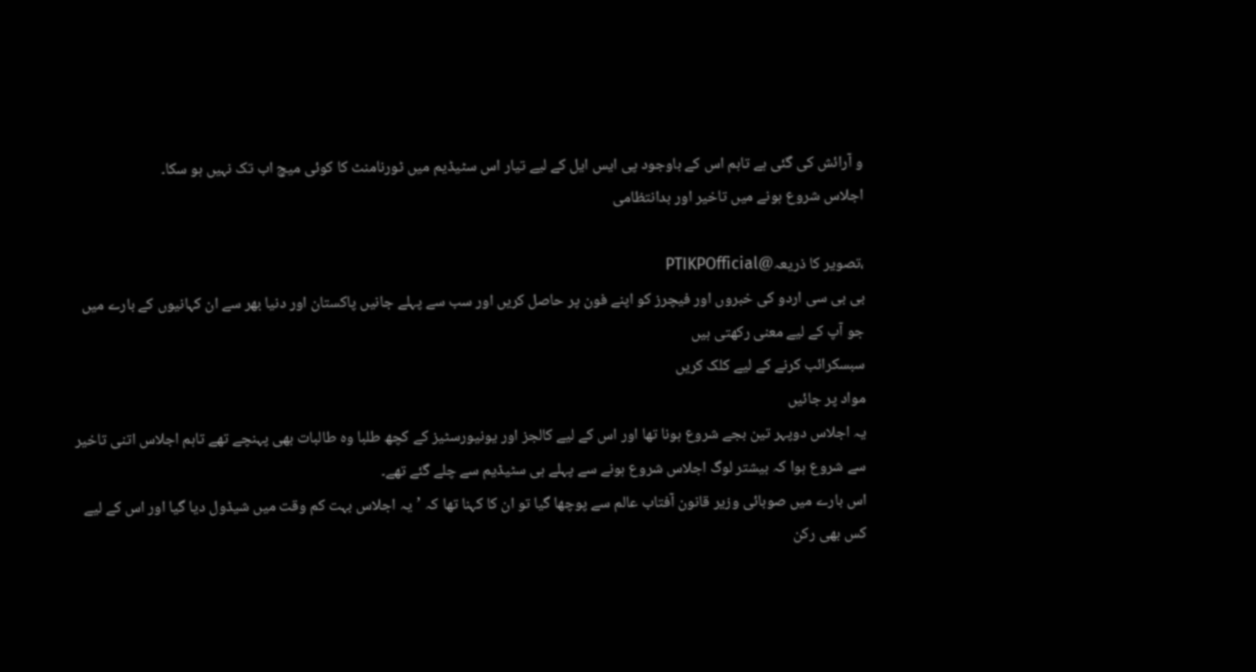و آرائش کی گئی ہے تاہم اس کے باوجود پی ایس ایل کے لیے تیار اس سٹیڈیم میں ٹورنامنٹ کا کوئی میچ اب تک نہیں ہو سکا۔
اجلاس شروع ہونے میں تاخیر اور بدانتظامی

،تصویر کا ذریعہ@PTIKPOfficial
بی بی سی اردو کی خبروں اور فیچرز کو اپنے فون پر حاصل کریں اور سب سے پہلے جانیں پاکستان اور دنیا بھر سے ان کہانیوں کے بارے میں جو آپ کے لیے معنی رکھتی ہیں
سبسکرائب کرنے کے لیے کلک کریں
مواد پر جائیں
یہ اجلاس دوپہر تین بجے شروع ہونا تھا اور اس کے لیے کالجز اور یونیورسٹیز کے کچھ طلبا وہ طالبات بھی پہنچے تھے تاہم اجلاس اتنی تاخیر سے شروع ہوا کہ بیشتر لوگ اجلاس شروع ہونے سے پہلے ہی سٹیڈیم سے چلے گئے تھے۔
اس بارے میں صوبائی وزیر قانون آفتاب عالم سے پوچھا گیا تو ان کا کہنا تھا کہ ’یہ اجلاس بہت کم وقت میں شیڈول دیا گیا اور اس کے لیے کس بھی رکن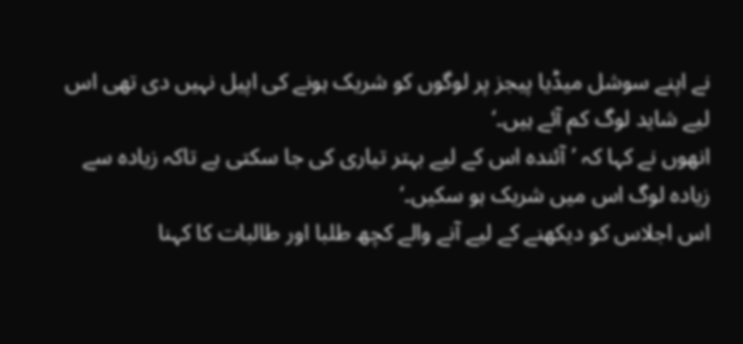نے اپنے سوشل میڈیا پیجز پر لوگوں کو شریک ہونے کی اپیل نہیں دی تھی اس لیے شاید لوگ کم آئے ہیں۔‘
انھوں نے کہا کہ ’آئندہ اس کے لیے بہتر تیاری کی جا سکتی ہے تاکہ زیادہ سے زیادہ لوگ اس میں شریک ہو سکیں۔‘
اس اجلاس کو دیکھنے کے لیے آنے والے کچھ طلبا اور طالبات کا کہنا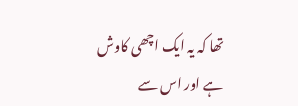تھا کہ یہ ایک اچھی کاوش ہے اور اس سے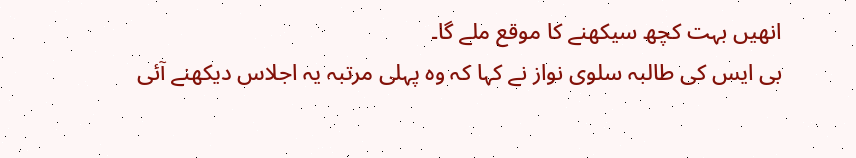انھیں بہت کچھ سیکھنے کا موقع ملے گا۔
بی ایس کی طالبہ سلوی نواز نے کہا کہ وہ پہلی مرتبہ یہ اجلاس دیکھنے آئی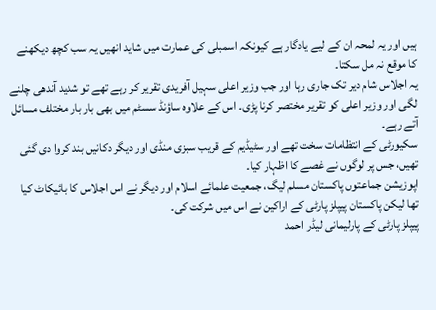ہیں اور یہ لمحہ ان کے لیے یادگار ہے کیونکہ اسمبلی کی عمارت میں شاید انھیں یہ سب کچھ دیکھنے کا موقع نہ مل سکتا۔
یہ اجلاس شام دیر تک جاری رہا اور جب وزیر اعلی سہیل آفریدی تقریر کر رہے تھے تو شدید آندھی چلنے لگی اور وزیر اعلی کو تقریر مختصر کرنا پڑی۔ اس کے علاوہ ساؤنڈ سسٹم میں بھی بار بار مختلف مسائل آتے رہے۔
سکیورٹی کے انتظامات سخت تھے اور سٹیڈیم کے قریب سبزی منڈی اور دیگر دکانیں بند کروا دی گئی تھیں، جس پر لوگوں نے غصے کا اظہار کیا۔
اپوزیشن جماعتوں پاکستان مسلم لیگ، جمعیت علمائے اسلام اور دیگر نے اس اجلاس کا بائیکاٹ کیا تھا لیکن پاکستان پیپلز پارٹی کے اراکین نے اس میں شرکت کی۔
پیپلز پارٹی کے پارلیمانی لیڈر احمد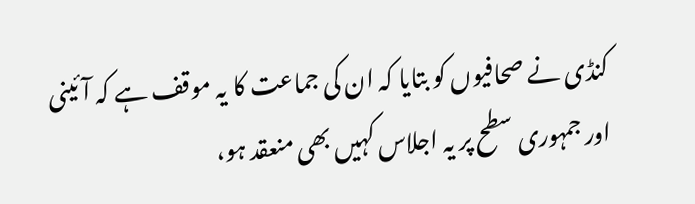کنڈی نے صحافیوں کو بتایا کہ ان کی جماعت کا یہ موقف ہے کہ آئینی اور جمہوری سطح پر یہ اجلاس کہیں بھی منعقد ہو،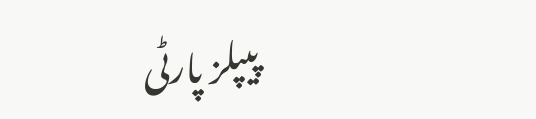پیپلز پارٹی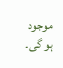موجود ہو گی۔